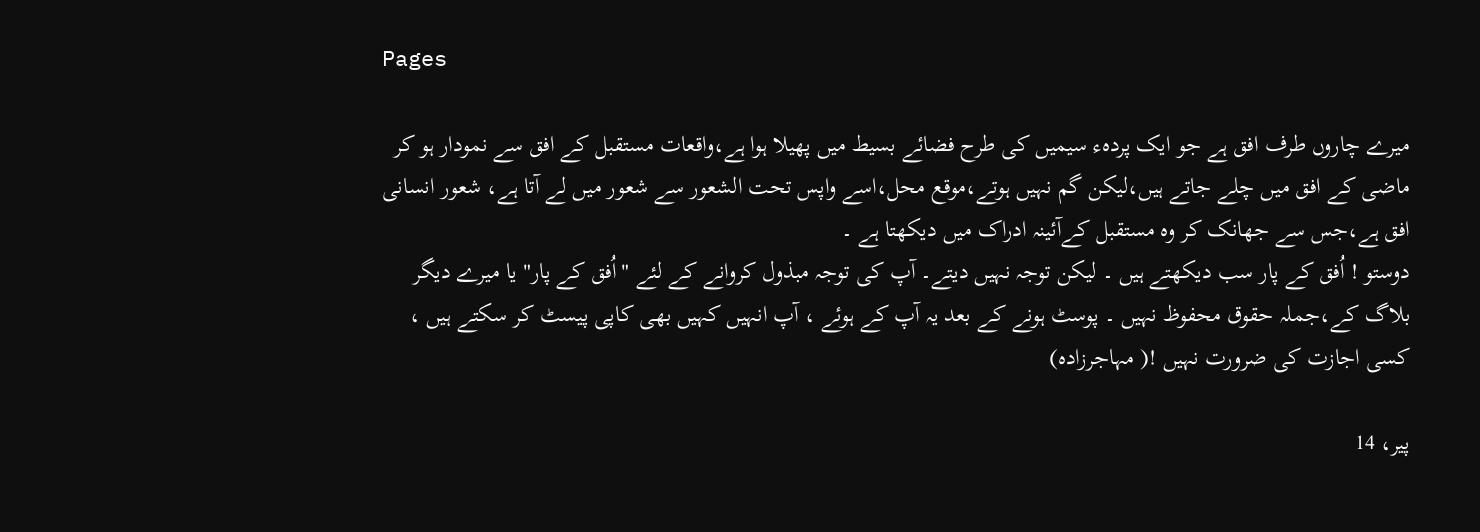Pages

میرے چاروں طرف افق ہے جو ایک پردہء سیمیں کی طرح فضائے بسیط میں پھیلا ہوا ہے،واقعات مستقبل کے افق سے نمودار ہو کر ماضی کے افق میں چلے جاتے ہیں،لیکن گم نہیں ہوتے،موقع محل،اسے واپس تحت الشعور سے شعور میں لے آتا ہے، شعور انسانی افق ہے،جس سے جھانک کر وہ مستقبل کےآئینہ ادراک میں دیکھتا ہے ۔
دوستو ! اُفق کے پار سب دیکھتے ہیں ۔ لیکن توجہ نہیں دیتے۔ آپ کی توجہ مبذول کروانے کے لئے "اُفق کے پار" یا میرے دیگر بلاگ کے،جملہ حقوق محفوظ نہیں ۔ پوسٹ ہونے کے بعد یہ آپ کے ہوئے ، آپ انہیں کہیں بھی کاپی پیسٹ کر سکتے ہیں ، کسی اجازت کی ضرورت نہیں !( مہاجرزادہ)

پیر، 14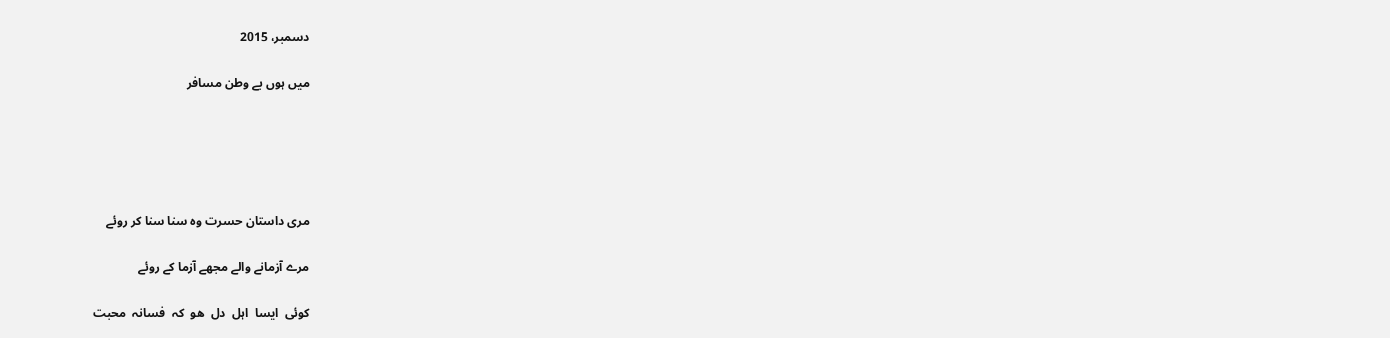دسمبر، 2015

میں ہوں بے وطن مسافر





مری داستان حسرت وہ سنا سنا کر روئے

مرے آزمانے والے مجھے آزما کے روئے

کوئی  ایسا  اہل  دل  ھو  کہ  فسانہ  محبت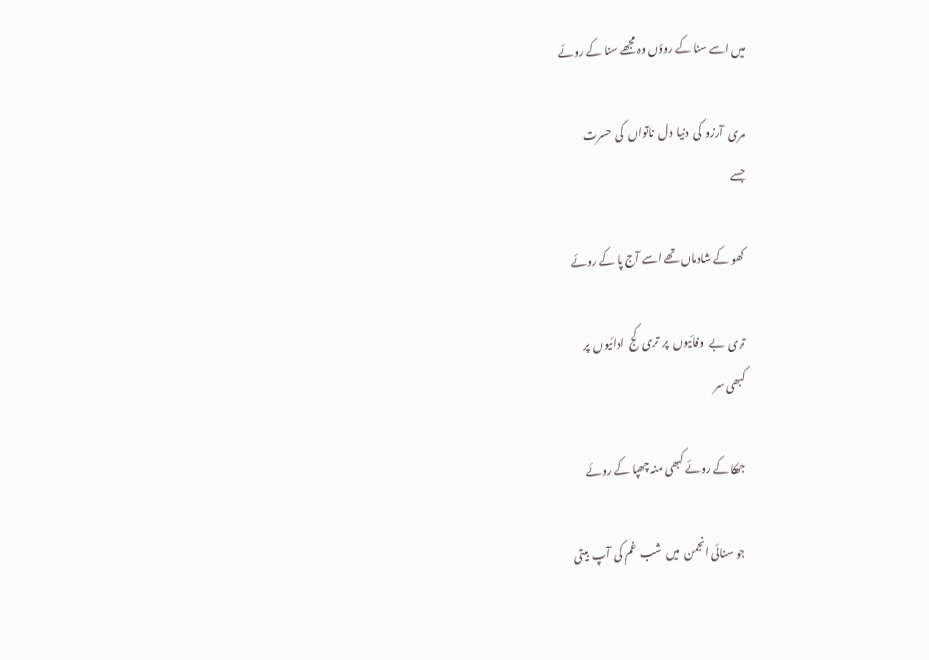میں اسے سنا کے روؤں وہ مجھے سنا کے روئے

مری  آرزو  کی  دنیا  دل  ناتواں  کی  حسرت
جسے

کھو کے شادماں تھے اسے آج پا کے روئے

تری  بے  وفائیوں  پر  تری  کج  ادائیوں  پر
کبھی سر

جھکا کے روئے کبھی منہ چھپا کے روئے

جو سنائی انجمن  میں  شب  غم کی  آپ  بیتی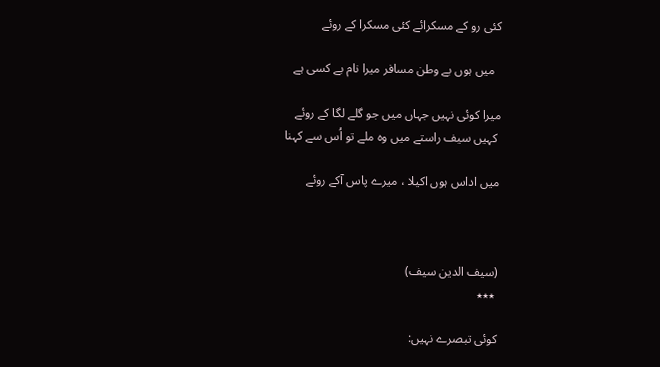کئی رو کے مسکرائے کئی مسکرا کے روئے

  میں ہوں بے وطن مسافر میرا نام بے کسی ہے

میرا کوئی نہیں جہاں میں جو گلے لگا کے روئے
 کہیں سیف راستے میں وہ ملے تو اُس سے کہنا

میں اداس ہوں اکیلا ، میرے پاس آکے روئے



(سیف الدین سیف)
 ٭٭٭

کوئی تبصرے نہیں: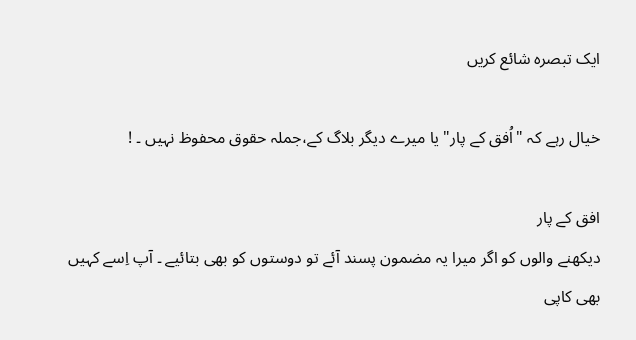ایک تبصرہ شائع کریں

خیال رہے کہ "اُفق کے پار" یا میرے دیگر بلاگ کے،جملہ حقوق محفوظ نہیں ۔ !

افق کے پار
دیکھنے والوں کو اگر میرا یہ مضمون پسند آئے تو دوستوں کو بھی بتائیے ۔ آپ اِسے کہیں بھی کاپی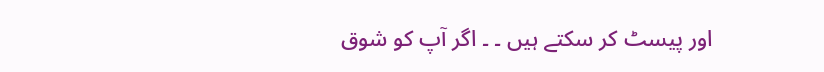اور پیسٹ کر سکتے ہیں ۔ ۔ اگر آپ کو شوق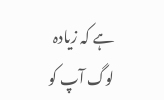ہے کہ زیادہ لوگ آپ کو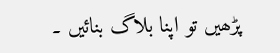پڑھیں تو اپنا بلاگ بنائیں ۔